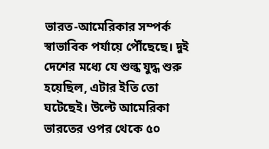ভারত-আমেরিকার সম্পর্ক স্বাভাবিক পর্যায়ে পৌঁছেছে। দুই দেশের মধ্যে যে শুল্ক যুদ্ধ শুরু হয়েছিল, এটার ইতি তো ঘটেছেই। উল্টে আমেরিকা ভারতের ওপর থেকে ৫০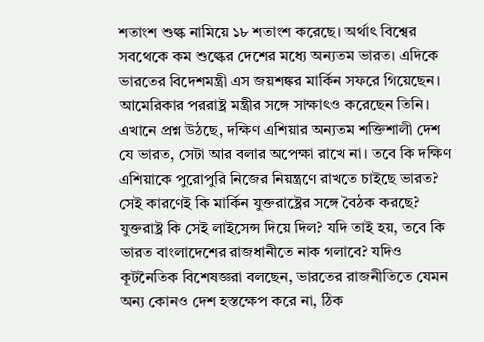শতাংশ শুল্ক নামিয়ে ১৮ শতাংশ করেছে। অর্থাৎ বিশ্বের সবথেকে কম শুল্কের দেশের মধ্যে অন্যতম ভারত। এদিকে ভারতের বিদেশমন্ত্রী এস জয়শঙ্কর মার্কিন সফরে গিয়েছেন। আমেরিকার পররাষ্ট্র মন্ত্রীর সঙ্গে সাক্ষাৎও করেছেন তিনি। এখানে প্রশ্ন উঠছে, দক্ষিণ এশিয়ার অন্যতম শক্তিশালী দেশ যে ভারত, সেটা আর বলার অপেক্ষা রাখে না। তবে কি দক্ষিণ এশিয়াকে পুরোপুরি নিজের নিয়ন্ত্রণে রাখতে চাইছে ভারত? সেই কারণেই কি মার্কিন যুক্তরাষ্ট্রের সঙ্গে বৈঠক করছে? যুক্তরাষ্ট্র কি সেই লাইসেন্স দিয়ে দিল? যদি তাই হয়, তবে কি ভারত বাংলাদেশের রাজধানীতে নাক গলাবে? যদিও কূটনৈতিক বিশেষজ্ঞরা বলছেন, ভারতের রাজনীতিতে যেমন অন্য কোনও দেশ হস্তক্ষেপ করে না, ঠিক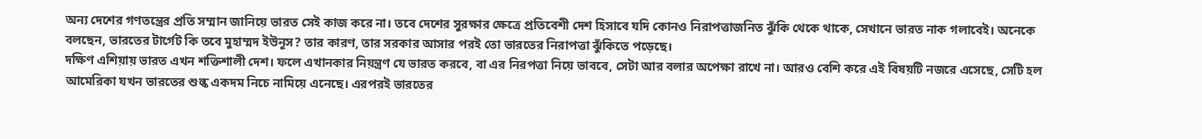অন্য দেশের গণতন্ত্রের প্রতি সম্মান জানিয়ে ভারত সেই কাজ করে না। তবে দেশের সুরক্ষার ক্ষেত্রে প্রতিবেশী দেশ হিসাবে যদি কোনও নিরাপত্তাজনিত ঝুঁকি থেকে থাকে, সেখানে ভারত নাক গলাবেই। অনেকে বলছেন, ভারতের টার্গেট কি তবে মুহাম্মদ ইউনূস? তার কারণ, তার সরকার আসার পরই তো ভারতের নিরাপত্তা ঝুঁকিতে পড়েছে।
দক্ষিণ এশিয়ায় ভারত এখন শক্তিশালী দেশ। ফলে এখানকার নিয়ন্ত্রণ যে ভারত করবে, বা এর নিরপত্তা নিয়ে ভাববে, সেটা আর বলার অপেক্ষা রাখে না। আরও বেশি করে এই বিষয়টি নজরে এসেছে, সেটি হল আমেরিকা যখন ভারতের শুল্ক একদম নিচে নামিয়ে এনেছে। এরপরই ভারতের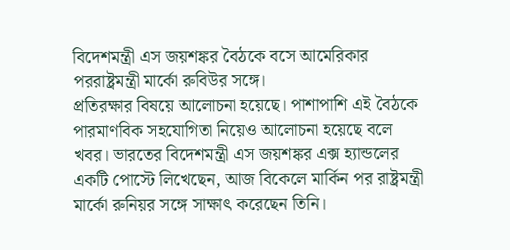বিদেশমন্ত্রী এস জয়শঙ্কর বৈঠকে বসে আমেরিকার পররাষ্ট্রমন্ত্রী মার্কো রুবিউর সঙ্গে।
প্রতিরক্ষার বিষয়ে আলোচনা হয়েছে। পাশাপাশি এই বৈঠকে পারমাণবিক সহযোগিতা নিয়েও আলোচনা হয়েছে বলে খবর। ভারতের বিদেশমন্ত্রী এস জয়শঙ্কর এক্স হ্যান্ডলের একটি পোস্টে লিখেছেন, আজ বিকেলে মার্কিন পর রাষ্ট্রমন্ত্রী মার্কো রুনিয়র সঙ্গে সাক্ষাৎ করেছেন তিনি।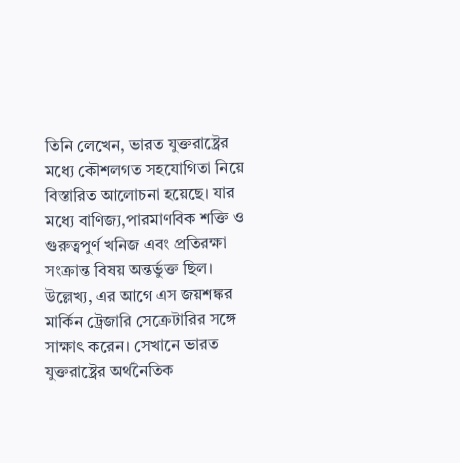তিনি লেখেন, ভারত যুক্তরাষ্ট্রের মধ্যে কৌশলগত সহযোগিতা নিয়ে বিস্তারিত আলোচনা হয়েছে। যার মধ্যে বাণিজ্য,পারমাণবিক শক্তি ও গুরুত্বপুর্ণ খনিজ এবং প্রতিরক্ষা সংক্রান্ত বিষয় অন্তর্ভুক্ত ছিল। উল্লেখ্য, এর আগে এস জয়শঙ্কর মার্কিন ট্রেজারি সেক্রেটারির সঙ্গে সাক্ষাৎ করেন। সেখানে ভারত যুক্তরাষ্ট্রের অর্থনৈতিক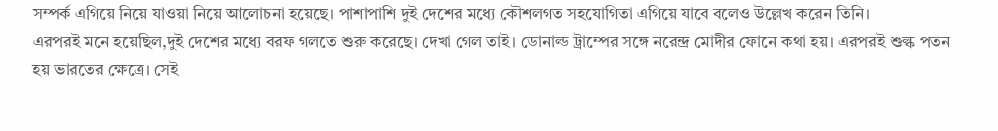সম্পর্ক এগিয়ে নিয়ে যাওয়া নিয়ে আলোচনা হয়েছে। পাশাপাশি দুই দেশের মধ্যে কৌশলগত সহযোগিতা এগিয়ে যাবে বলেও উল্লেখ করেন তিনি।
এরপরই মনে হয়েছিল,দুই দেশের মধ্যে বরফ গলতে শুরু করেছে। দেখা গেল তাই। ডোনাল্ড ট্রাম্পের সঙ্গে নরেন্দ্র মোদীর ফোনে কথা হয়। এরপরই শুল্ক পতন হয় ভারতের ক্ষেত্রে। সেই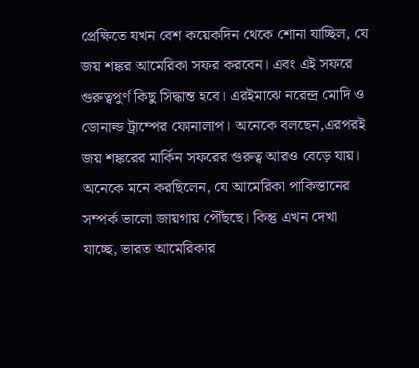প্রেক্ষিতে যখন বেশ কয়েকদিন থেকে শোনা যাচ্ছিল, যে জয় শঙ্কর আমেরিকা সফর করবেন। এবং এই সফরে গুরুত্বপুর্ণ কিছু সিদ্ধান্ত হবে। এরইমাঝে নরেন্দ্র মোদি ও ডোনাল্ড ট্রাম্পের ফোনালাপ। অনেকে বলছেন,এরপরই জয় শঙ্করের মার্কিন সফরের গুরুত্ব আরও বেড়ে যায়। অনেকে মনে করছিলেন, যে আমেরিকা পাকিস্তানের সম্পর্ক ভালো জায়গায় পৌঁছছে। কিন্তু এখন দেখা যাচ্ছে, ভারত আমেরিকার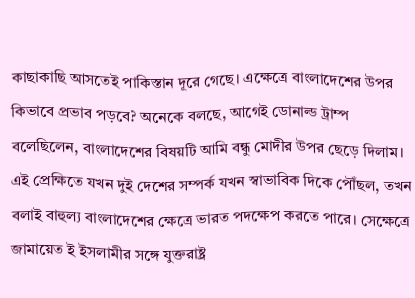কাছাকাছি আসতেই পাকিস্তান দূরে গেছে। এক্ষেত্রে বাংলাদেশের উপর কিভাবে প্রভাব পড়বে? অনেকে বলছে, আগেই ডোনাল্ড ট্রাম্প বলেছিলেন, বাংলাদেশের বিষয়টি আমি বন্ধু মোদীর উপর ছেড়ে দিলাম। এই প্রেক্ষিতে যখন দুই দেশের সম্পর্ক যখন স্বাভাবিক দিকে পৌঁছল, তখন বলাই বাহুল্য বাংলাদেশের ক্ষেত্রে ভারত পদক্ষেপ করতে পারে। সেক্ষেত্রে জামায়েত ই ইসলামীর সঙ্গে যুক্তরাষ্ট্র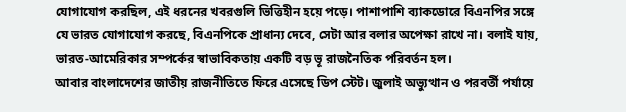যোগাযোগ করছিল, এই ধরনের খবরগুলি ভিত্তিহীন হয়ে পড়ে। পাশাপাশি ব্যাকডোরে বিএনপির সঙ্গে যে ভারত যোগাযোগ করছে, বিএনপিকে প্রাধান্য দেবে, সেটা আর বলার অপেক্ষা রাখে না। বলাই যায়, ভারত-আমেরিকার সম্পর্কের স্বাভাবিকতায় একটি বড় ভূ রাজনৈতিক পরিবর্তন হল।
আবার বাংলাদেশের জাতীয় রাজনীতিতে ফিরে এসেছে ডিপ স্টেট। জুলাই অভ্যুত্থান ও পরবর্তী পর্যায়ে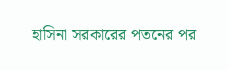হাসিনা সরকারের পতনের পর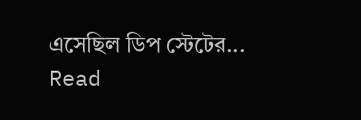এসেছিল ডিপ স্টেটের...
Read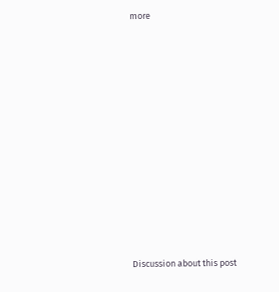more












Discussion about this post